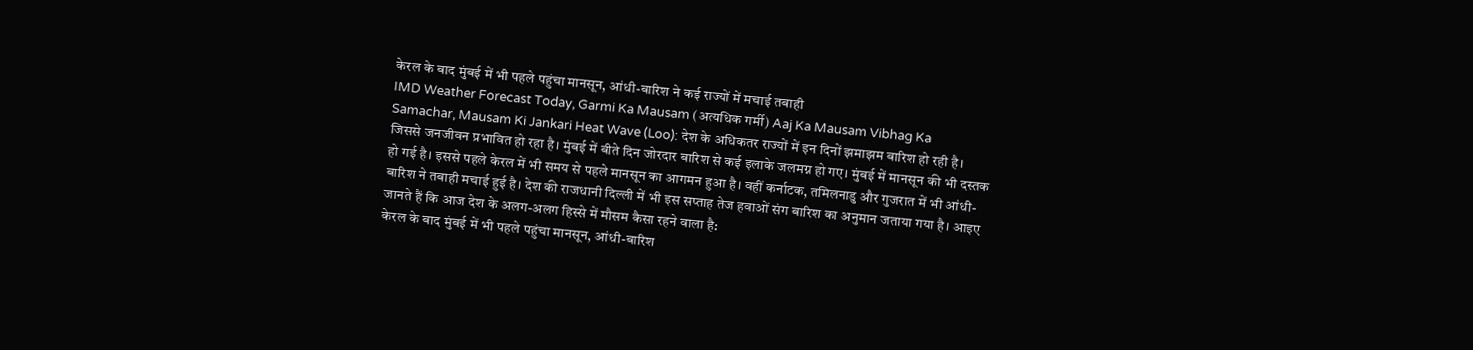केरल के बाद मुंबई में भी पहले पहुंचा मानसून, आंधी-बारिश ने कई राज्यों में मचाई तबाही
IMD Weather Forecast Today, Garmi Ka Mausam (अत्यधिक गर्मी) Aaj Ka Mausam Vibhag Ka Samachar, Mausam Ki Jankari Heat Wave (Loo): देश के अधिकतर राज्यों में इन दिनों झमाझम बारिश हो रही है। जिससे जनजीवन प्रभावित हो रहा है। मुंबई में बीते दिन जोरदार बारिश से कई इलाके जलमग्न हो गए। मुंबई में मानसून की भी दस्तक हो गई है। इससे पहले केरल में भी समय से पहले मानसून का आगमन हुआ है। वहीं कर्नाटक, तमिलनाडु और गुजरात में भी आंधी-बारिश ने तबाही मचाई हुई है। देश की राजधानी दिल्ली में भी इस सप्ताह तेज हवाओं संग बारिश का अनुमान जताया गया है। आइए जानते हैं कि आज देश के अलग-अलग हिस्से में मौसम कैसा रहने वाला है:
केरल के बाद मुंबई में भी पहले पहुंचा मानसून, आंधी-बारिश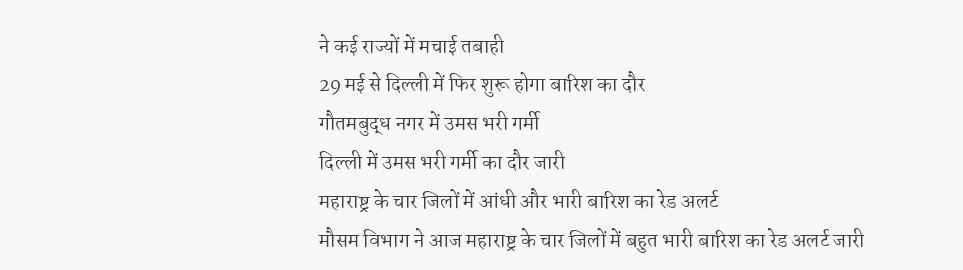ने कई राज्यों में मचाई तबाही
29 मई से दिल्ली में फिर शुरू होगा बारिश का दौर
गौतमबुद्ध नगर में उमस भरी गर्मी
दिल्ली में उमस भरी गर्मी का दौर जारी
महाराष्ट्र के चार जिलों में आंधी और भारी बारिश का रेड अलर्ट
मौसम विभाग ने आज महाराष्ट्र के चार जिलों में बहुत भारी बारिश का रेड अलर्ट जारी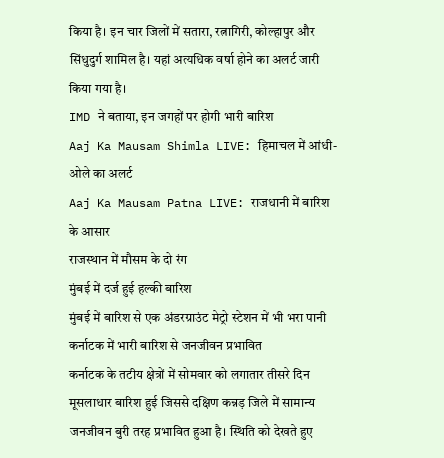किया है। इन चार जिलों में सतारा, रत्नागिरी, कोल्हापुर और सिंधुदुर्ग शामिल है। यहां अत्यधिक वर्षा होने का अलर्ट जारी किया गया है।
IMD ने बताया, इन जगहों पर होगी भारी बारिश
Aaj Ka Mausam Shimla LIVE: हिमाचल में आंधी-ओले का अलर्ट
Aaj Ka Mausam Patna LIVE: राजधानी में बारिश के आसार
राजस्थान में मौसम के दो रंग
मुंबई में दर्ज हुई हल्की बारिश
मुंबई में बारिश से एक अंडरग्राउंट मेट्रो स्टेशन में भी भरा पानी
कर्नाटक में भारी बारिश से जनजीवन प्रभावित
कर्नाटक के तटीय क्षेत्रों में सोमवार को लगातार तीसरे दिन मूसलाधार बारिश हुई जिससे दक्षिण कन्नड़ जिले में सामान्य जनजीवन बुरी तरह प्रभावित हुआ है। स्थिति को देखते हुए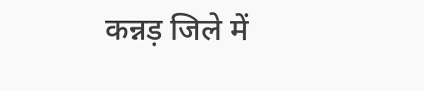कन्नड़ जिले में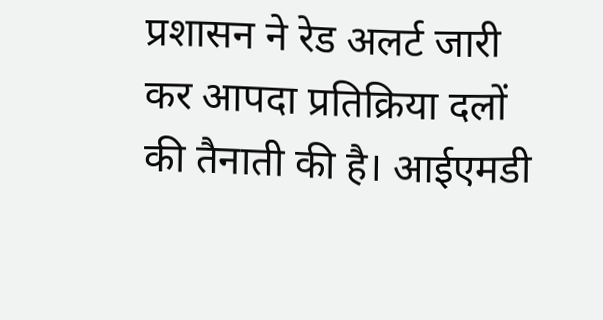प्रशासन ने रेड अलर्ट जारी कर आपदा प्रतिक्रिया दलों की तैनाती की है। आईएमडी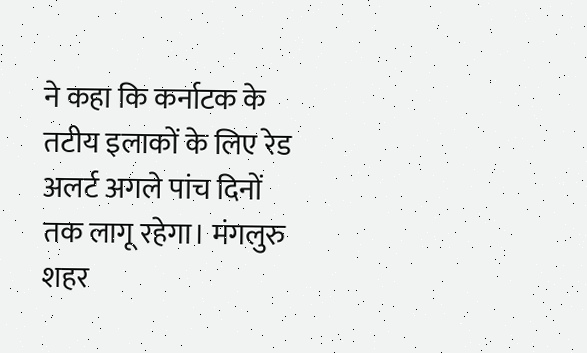ने कहा कि कर्नाटक के तटीय इलाकों के लिए रेड अलर्ट अगले पांच दिनों तक लागू रहेगा। मंगलुरु शहर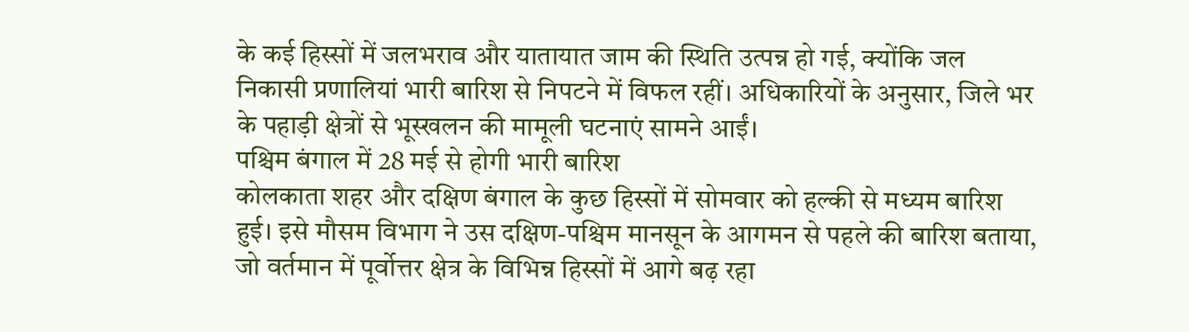के कई हिस्सों में जलभराव और यातायात जाम की स्थिति उत्पन्न हो गई, क्योंकि जल निकासी प्रणालियां भारी बारिश से निपटने में विफल रहीं। अधिकारियों के अनुसार, जिले भर के पहाड़ी क्षेत्रों से भूस्खलन की मामूली घटनाएं सामने आईं।
पश्चिम बंगाल में 28 मई से होगी भारी बारिश
कोलकाता शहर और दक्षिण बंगाल के कुछ हिस्सों में सोमवार को हल्की से मध्यम बारिश हुई। इसे मौसम विभाग ने उस दक्षिण-पश्चिम मानसून के आगमन से पहले की बारिश बताया, जो वर्तमान में पूर्वोत्तर क्षेत्र के विभिन्न हिस्सों में आगे बढ़ रहा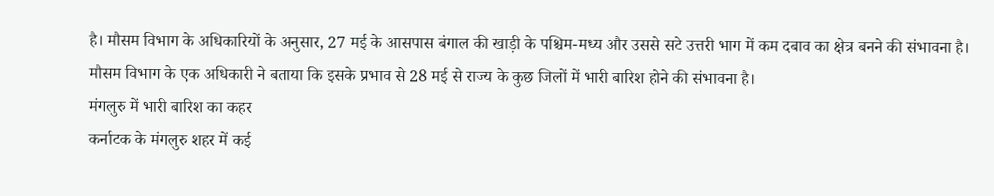है। मौसम विभाग के अधिकारियों के अनुसार, 27 मई के आसपास बंगाल की खाड़ी के पश्चिम-मध्य और उससे सटे उत्तरी भाग में कम दबाव का क्षेत्र बनने की संभावना है। मौसम विभाग के एक अधिकारी ने बताया कि इसके प्रभाव से 28 मई से राज्य के कुछ जिलों में भारी बारिश होने की संभावना है।
मंगलुरु में भारी बारिश का कहर
कर्नाटक के मंगलुरु शहर में कई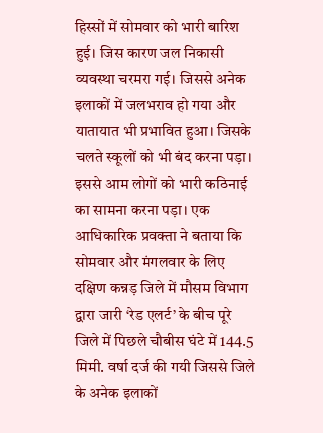हिस्सों में सोमवार को भारी बारिश हुई। जिस कारण जल निकासी व्यवस्था चरमरा गई। जिससे अनेक इलाकों में जलभराव हो गया और यातायात भी प्रभावित हुआ। जिसके चलते स्कूलों को भी बंद करना पड़ा। इससे आम लोगों को भारी कठिनाई का सामना करना पड़ा। एक आधिकारिक प्रवक्ता ने बताया कि सोमवार और मंगलवार के लिए दक्षिण कन्नड़ जिले में मौसम विभाग द्वारा जारी ‘रेड एलर्ट’ के बीच पूरे जिले में पिछले चौबीस घंटे में 144.5 मिमी. वर्षा दर्ज की गयी जिससे जिले के अनेक इलाकों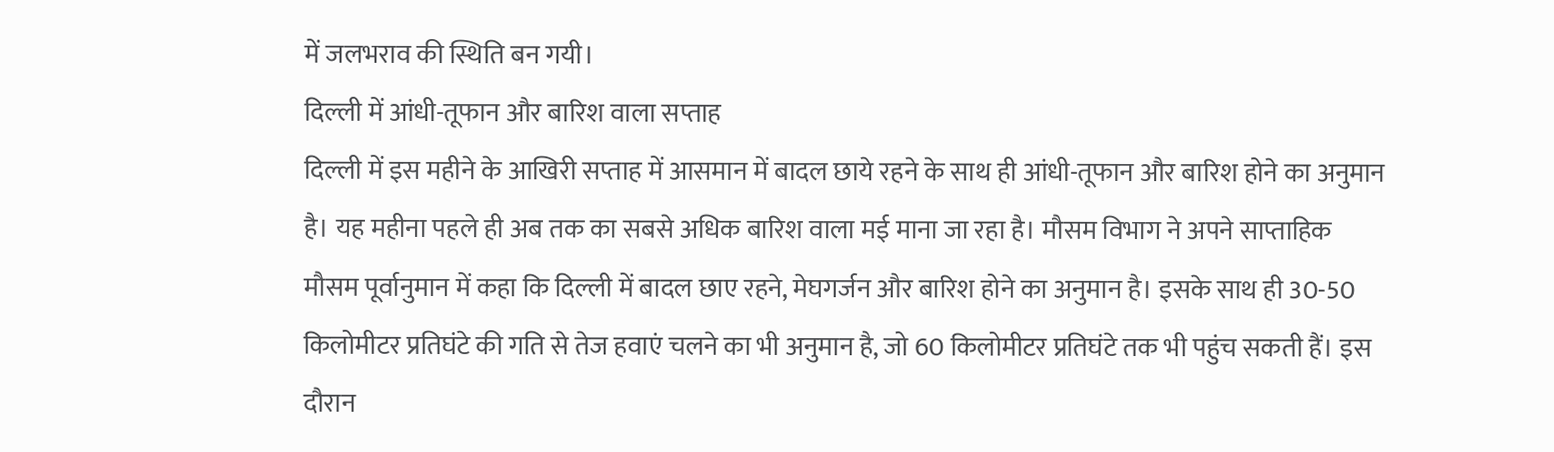में जलभराव की स्थिति बन गयी।
दिल्ली में आंधी-तूफान और बारिश वाला सप्ताह
दिल्ली में इस महीने के आखिरी सप्ताह में आसमान में बादल छाये रहने के साथ ही आंधी-तूफान और बारिश होने का अनुमान है। यह महीना पहले ही अब तक का सबसे अधिक बारिश वाला मई माना जा रहा है। मौसम विभाग ने अपने साप्ताहिक मौसम पूर्वानुमान में कहा कि दिल्ली में बादल छाए रहने, मेघगर्जन और बारिश होने का अनुमान है। इसके साथ ही 30-50 किलोमीटर प्रतिघंटे की गति से तेज हवाएं चलने का भी अनुमान है, जो 60 किलोमीटर प्रतिघंटे तक भी पहुंच सकती हैं। इस दौरान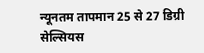न्यूनतम तापमान 25 से 27 डिग्री सेल्सियस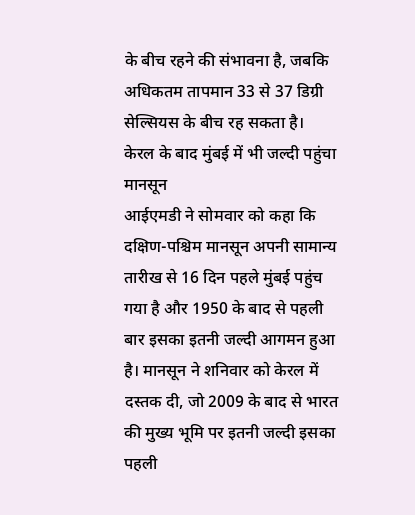के बीच रहने की संभावना है, जबकि अधिकतम तापमान 33 से 37 डिग्री सेल्सियस के बीच रह सकता है।
केरल के बाद मुंबई में भी जल्दी पहुंचा मानसून
आईएमडी ने सोमवार को कहा कि दक्षिण-पश्चिम मानसून अपनी सामान्य तारीख से 16 दिन पहले मुंबई पहुंच गया है और 1950 के बाद से पहली बार इसका इतनी जल्दी आगमन हुआ है। मानसून ने शनिवार को केरल में दस्तक दी, जो 2009 के बाद से भारत की मुख्य भूमि पर इतनी जल्दी इसका पहली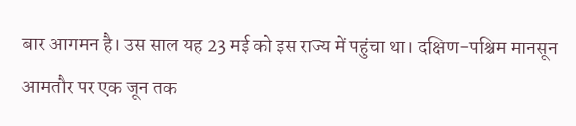बार आगमन है। उस साल यह 23 मई को इस राज्य में पहुंचा था। दक्षिण-पश्चिम मानसून आमतौर पर एक जून तक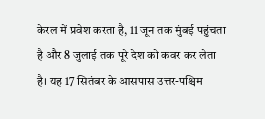केरल में प्रवेश करता है, 11 जून तक मुंबई पहुंचता है और 8 जुलाई तक पूरे देश को कवर कर लेता है। यह 17 सितंबर के आसपास उत्तर-पश्चिम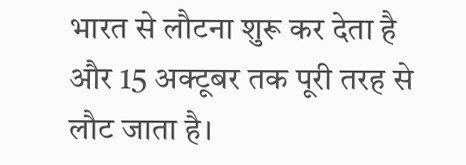भारत से लौटना शुरू कर देता है और 15 अक्टूबर तक पूरी तरह से लौट जाता है।